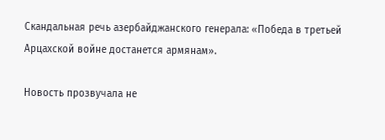Скандальная речь азербайджанского генерала: «Победа в третьей Арцахской войне достанется армянам».

Новость прозвучала не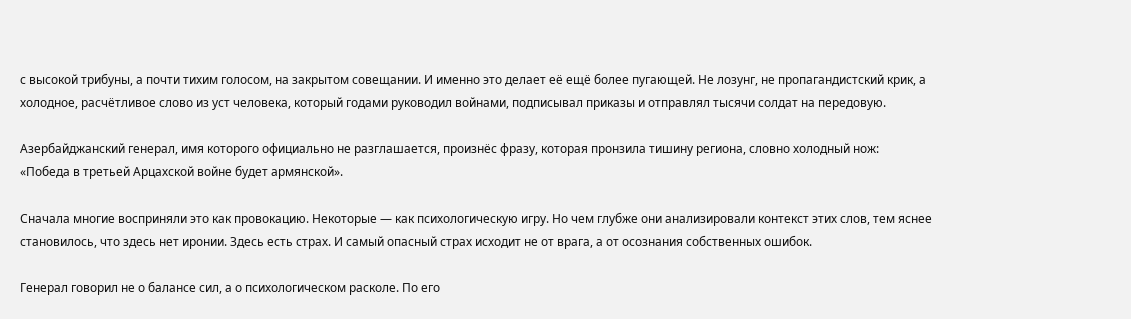с высокой трибуны, а почти тихим голосом, на закрытом совещании. И именно это делает её ещё более пугающей. Не лозунг, не пропагандистский крик, а холодное, расчётливое слово из уст человека, который годами руководил войнами, подписывал приказы и отправлял тысячи солдат на передовую.

Азербайджанский генерал, имя которого официально не разглашается, произнёс фразу, которая пронзила тишину региона, словно холодный нож:
«Победа в третьей Арцахской войне будет армянской».

Сначала многие восприняли это как провокацию. Некоторые — как психологическую игру. Но чем глубже они анализировали контекст этих слов, тем яснее становилось, что здесь нет иронии. Здесь есть страх. И самый опасный страх исходит не от врага, а от осознания собственных ошибок.

Генерал говорил не о балансе сил, а о психологическом расколе. По его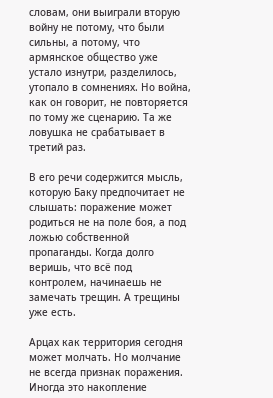словам, они выиграли вторую войну не потому, что были сильны, а потому, что армянское общество уже устало изнутри, разделилось, утопало в сомнениях. Но война, как он говорит, не повторяется по тому же сценарию. Та же ловушка не срабатывает в третий раз.

В его речи содержится мысль, которую Баку предпочитает не слышать: поражение может родиться не на поле боя, а под ложью собственной пропаганды. Когда долго веришь, что всё под контролем, начинаешь не замечать трещин. А трещины уже есть.

Арцах как территория сегодня может молчать. Но молчание не всегда признак поражения. Иногда это накопление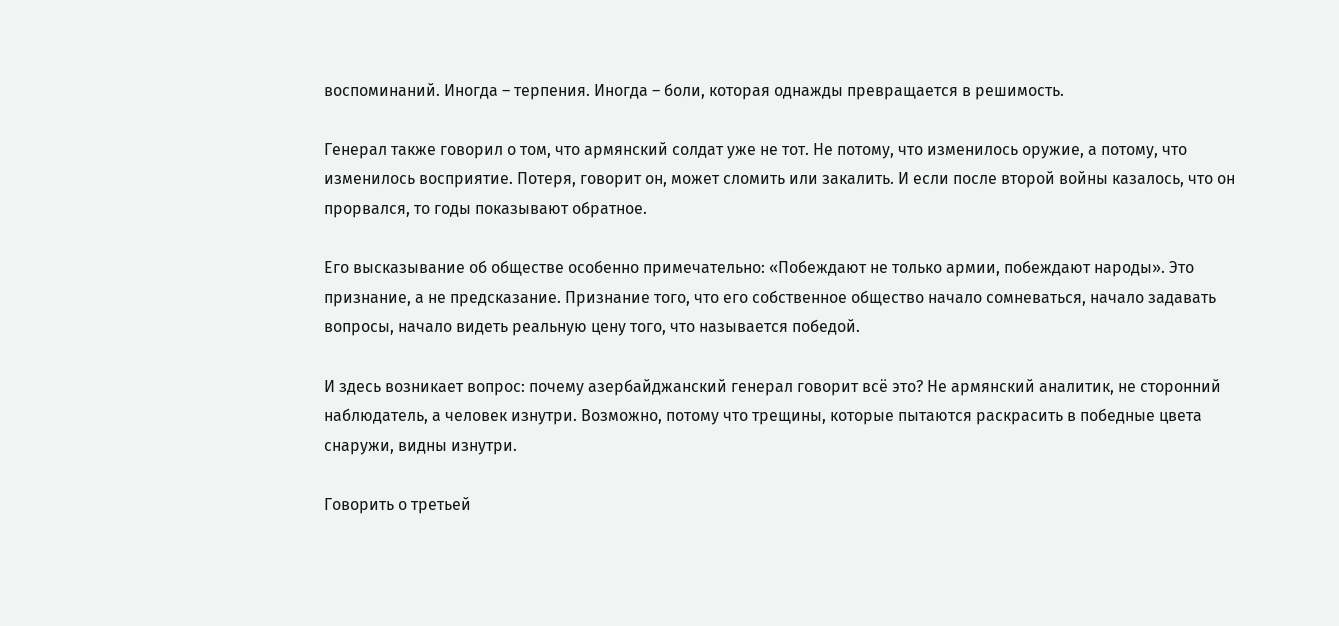воспоминаний. Иногда – терпения. Иногда – боли, которая однажды превращается в решимость.

Генерал также говорил о том, что армянский солдат уже не тот. Не потому, что изменилось оружие, а потому, что изменилось восприятие. Потеря, говорит он, может сломить или закалить. И если после второй войны казалось, что он прорвался, то годы показывают обратное.

Его высказывание об обществе особенно примечательно: «Побеждают не только армии, побеждают народы». Это признание, а не предсказание. Признание того, что его собственное общество начало сомневаться, начало задавать вопросы, начало видеть реальную цену того, что называется победой.

И здесь возникает вопрос: почему азербайджанский генерал говорит всё это? Не армянский аналитик, не сторонний наблюдатель, а человек изнутри. Возможно, потому что трещины, которые пытаются раскрасить в победные цвета снаружи, видны изнутри.

Говорить о третьей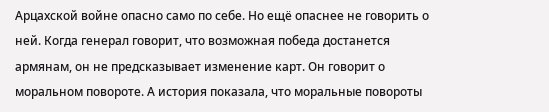Арцахской войне опасно само по себе. Но ещё опаснее не говорить о ней. Когда генерал говорит, что возможная победа достанется армянам, он не предсказывает изменение карт. Он говорит о моральном повороте. А история показала, что моральные повороты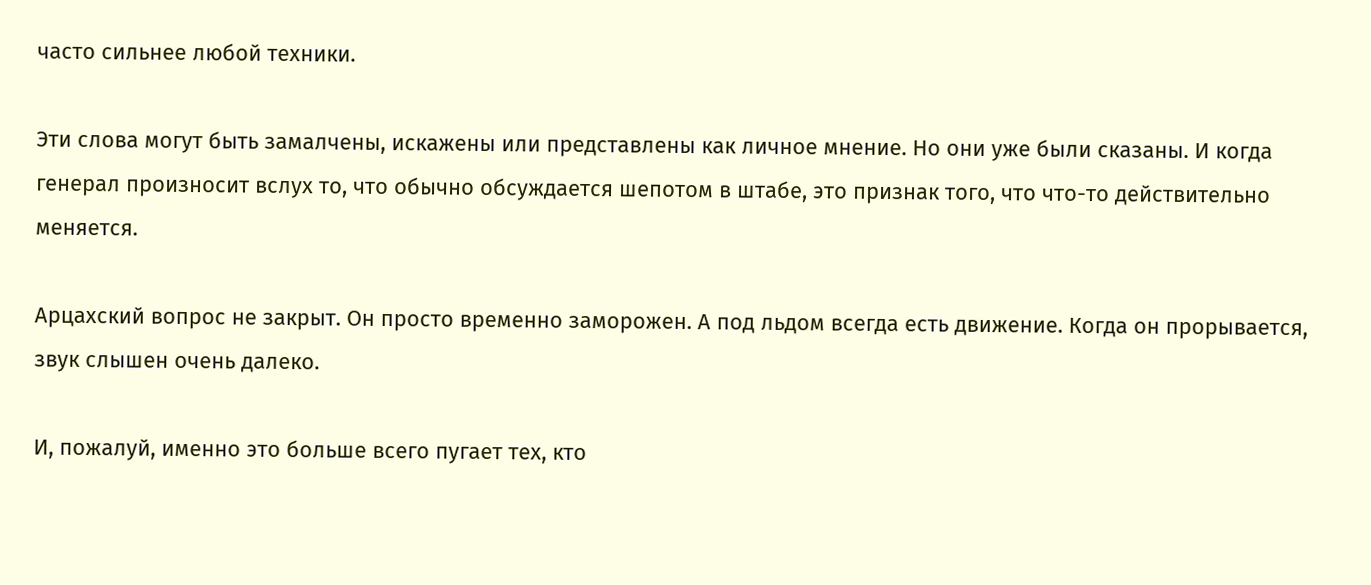часто сильнее любой техники.

Эти слова могут быть замалчены, искажены или представлены как личное мнение. Но они уже были сказаны. И когда генерал произносит вслух то, что обычно обсуждается шепотом в штабе, это признак того, что что-то действительно меняется.

Арцахский вопрос не закрыт. Он просто временно заморожен. А под льдом всегда есть движение. Когда он прорывается, звук слышен очень далеко.

И, пожалуй, именно это больше всего пугает тех, кто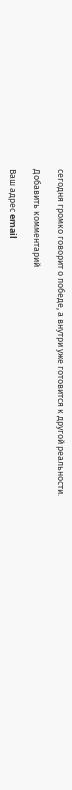сегодня громко говорит о победе, а внутри уже готовится к другой реальности.

Добавить комментарий

Ваш адрес email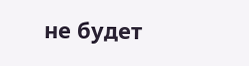не будет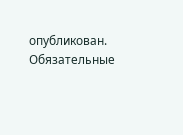опубликован. Обязательные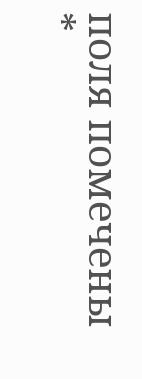поля помечены *